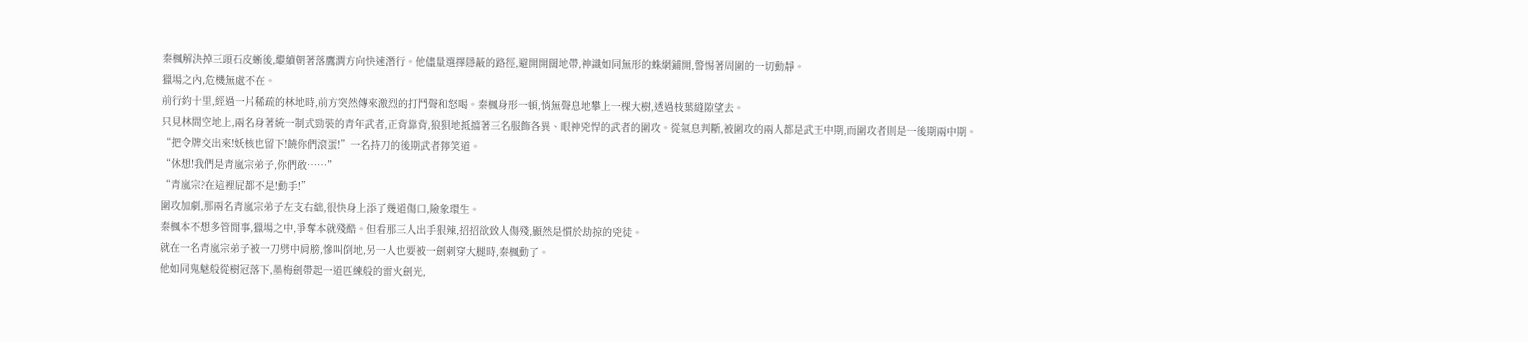秦楓解決掉三頭石皮蜥後,繼續朝著落鷹澗方向快速潛行。他儘量選擇隱蔽的路徑,避開開闊地帶,神識如同無形的蛛網鋪開,警惕著周圍的一切動靜。
獵場之內,危機無處不在。
前行約十里,經過一片稀疏的林地時,前方突然傳來激烈的打鬥聲和怒喝。秦楓身形一頓,悄無聲息地攀上一棵大樹,透過枝葉縫隙望去。
只見林間空地上,兩名身著統一制式勁裝的青年武者,正背靠背,狼狽地抵擋著三名服飾各異、眼神兇悍的武者的圍攻。從氣息判斷,被圍攻的兩人都是武王中期,而圍攻者則是一後期兩中期。
“把令牌交出來!妖核也留下!饒你們滾蛋!”一名持刀的後期武者獰笑道。
“休想!我們是青嵐宗弟子,你們敢……”
“青嵐宗?在這裡屁都不是!動手!”
圍攻加劇,那兩名青嵐宗弟子左支右絀,很快身上添了幾道傷口,險象環生。
秦楓本不想多管閒事,獵場之中,爭奪本就殘酷。但看那三人出手狠辣,招招欲致人傷殘,顯然是慣於劫掠的兇徒。
就在一名青嵐宗弟子被一刀劈中肩膀,慘叫倒地,另一人也要被一劍刺穿大腿時,秦楓動了。
他如同鬼魅般從樹冠落下,墨梅劍帶起一道匹練般的雷火劍光,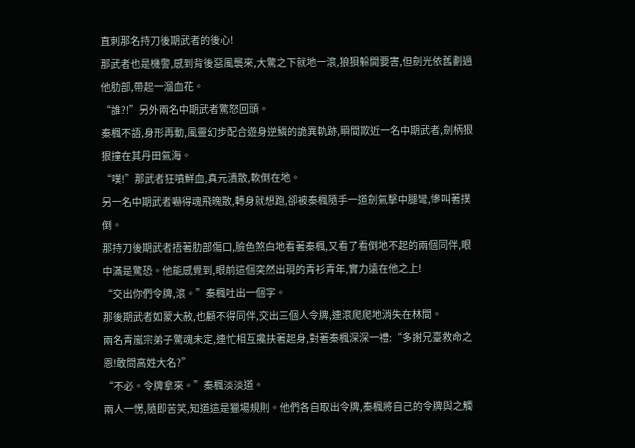直刺那名持刀後期武者的後心!
那武者也是機警,感到背後惡風襲來,大驚之下就地一滾,狼狽躲開要害,但劍光依舊劃過他肋部,帶起一溜血花。
“誰?!”另外兩名中期武者驚怒回頭。
秦楓不語,身形再動,風靈幻步配合遊身逆鱗的詭異軌跡,瞬間欺近一名中期武者,劍柄狠狠撞在其丹田氣海。
“噗!”那武者狂噴鮮血,真元潰散,軟倒在地。
另一名中期武者嚇得魂飛魄散,轉身就想跑,卻被秦楓隨手一道劍氣擊中腿彎,慘叫著撲倒。
那持刀後期武者捂著肋部傷口,臉色煞白地看著秦楓,又看了看倒地不起的兩個同伴,眼中滿是驚恐。他能感覺到,眼前這個突然出現的青衫青年,實力遠在他之上!
“交出你們令牌,滾。”秦楓吐出一個字。
那後期武者如蒙大赦,也顧不得同伴,交出三個人令牌,連滾爬爬地消失在林間。
兩名青嵐宗弟子驚魂未定,連忙相互攙扶著起身,對著秦楓深深一禮:“多謝兄臺救命之恩!敢問高姓大名?”
“不必。令牌拿來。”秦楓淡淡道。
兩人一愣,隨即苦笑,知道這是獵場規則。他們各自取出令牌,秦楓將自己的令牌與之觸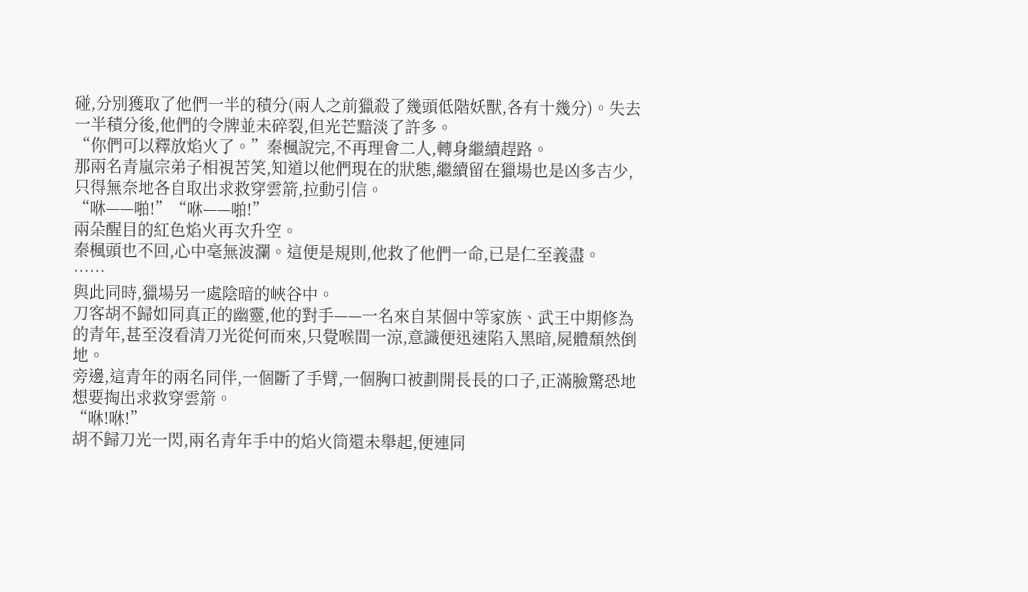碰,分別獲取了他們一半的積分(兩人之前獵殺了幾頭低階妖獸,各有十幾分)。失去一半積分後,他們的令牌並未碎裂,但光芒黯淡了許多。
“你們可以釋放焰火了。”秦楓說完,不再理會二人,轉身繼續趕路。
那兩名青嵐宗弟子相視苦笑,知道以他們現在的狀態,繼續留在獵場也是凶多吉少,只得無奈地各自取出求救穿雲箭,拉動引信。
“咻——啪!”“咻——啪!”
兩朵醒目的紅色焰火再次升空。
秦楓頭也不回,心中毫無波瀾。這便是規則,他救了他們一命,已是仁至義盡。
……
與此同時,獵場另一處陰暗的峽谷中。
刀客胡不歸如同真正的幽靈,他的對手——一名來自某個中等家族、武王中期修為的青年,甚至沒看清刀光從何而來,只覺喉間一涼,意識便迅速陷入黑暗,屍體頹然倒地。
旁邊,這青年的兩名同伴,一個斷了手臂,一個胸口被劃開長長的口子,正滿臉驚恐地想要掏出求救穿雲箭。
“咻!咻!”
胡不歸刀光一閃,兩名青年手中的焰火筒還未舉起,便連同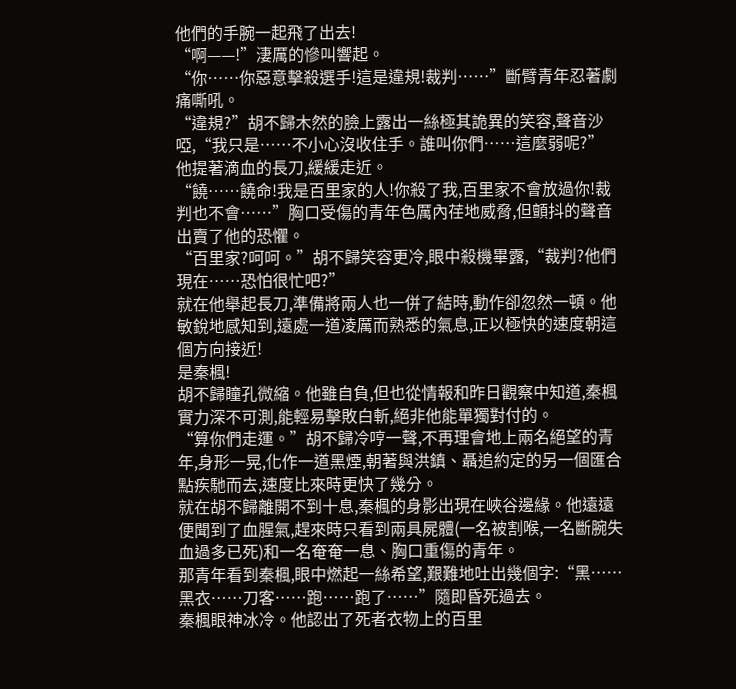他們的手腕一起飛了出去!
“啊——!”淒厲的慘叫響起。
“你……你惡意擊殺選手!這是違規!裁判……”斷臂青年忍著劇痛嘶吼。
“違規?”胡不歸木然的臉上露出一絲極其詭異的笑容,聲音沙啞,“我只是……不小心沒收住手。誰叫你們……這麼弱呢?”
他提著滴血的長刀,緩緩走近。
“饒……饒命!我是百里家的人!你殺了我,百里家不會放過你!裁判也不會……”胸口受傷的青年色厲內荏地威脅,但顫抖的聲音出賣了他的恐懼。
“百里家?呵呵。”胡不歸笑容更冷,眼中殺機畢露,“裁判?他們現在……恐怕很忙吧?”
就在他舉起長刀,準備將兩人也一併了結時,動作卻忽然一頓。他敏銳地感知到,遠處一道凌厲而熟悉的氣息,正以極快的速度朝這個方向接近!
是秦楓!
胡不歸瞳孔微縮。他雖自負,但也從情報和昨日觀察中知道,秦楓實力深不可測,能輕易擊敗白斬,絕非他能單獨對付的。
“算你們走運。”胡不歸冷哼一聲,不再理會地上兩名絕望的青年,身形一晃,化作一道黑煙,朝著與洪鎮、聶追約定的另一個匯合點疾馳而去,速度比來時更快了幾分。
就在胡不歸離開不到十息,秦楓的身影出現在峽谷邊緣。他遠遠便聞到了血腥氣,趕來時只看到兩具屍體(一名被割喉,一名斷腕失血過多已死)和一名奄奄一息、胸口重傷的青年。
那青年看到秦楓,眼中燃起一絲希望,艱難地吐出幾個字:“黑……黑衣……刀客……跑……跑了……”隨即昏死過去。
秦楓眼神冰冷。他認出了死者衣物上的百里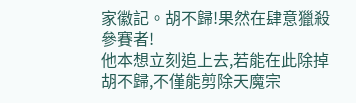家徽記。胡不歸!果然在肆意獵殺參賽者!
他本想立刻追上去,若能在此除掉胡不歸,不僅能剪除天魔宗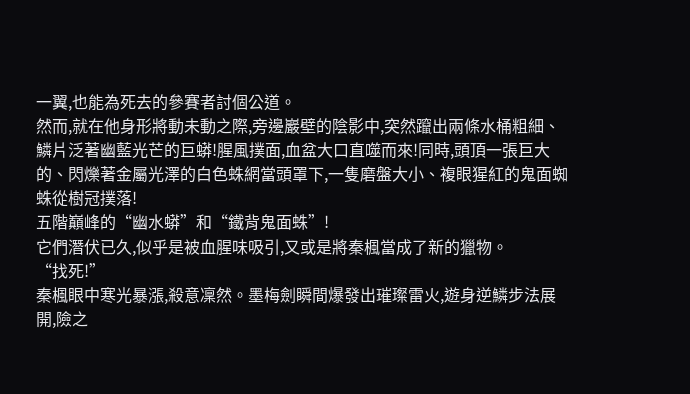一翼,也能為死去的參賽者討個公道。
然而,就在他身形將動未動之際,旁邊巖壁的陰影中,突然躥出兩條水桶粗細、鱗片泛著幽藍光芒的巨蟒!腥風撲面,血盆大口直噬而來!同時,頭頂一張巨大的、閃爍著金屬光澤的白色蛛網當頭罩下,一隻磨盤大小、複眼猩紅的鬼面蜘蛛從樹冠撲落!
五階巔峰的“幽水蟒”和“鐵背鬼面蛛”!
它們潛伏已久,似乎是被血腥味吸引,又或是將秦楓當成了新的獵物。
“找死!”
秦楓眼中寒光暴漲,殺意凜然。墨梅劍瞬間爆發出璀璨雷火,遊身逆鱗步法展開,險之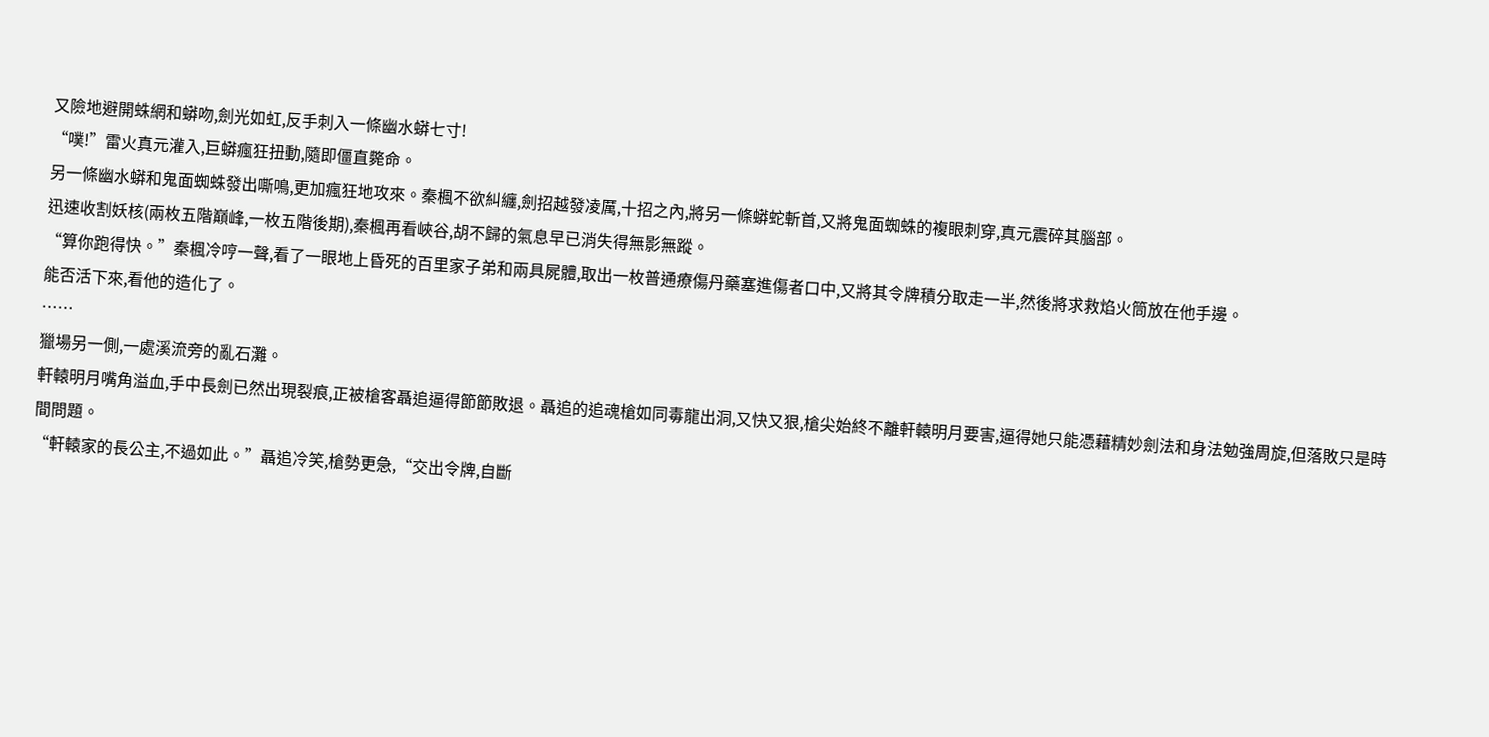又險地避開蛛網和蟒吻,劍光如虹,反手刺入一條幽水蟒七寸!
“噗!”雷火真元灌入,巨蟒瘋狂扭動,隨即僵直斃命。
另一條幽水蟒和鬼面蜘蛛發出嘶鳴,更加瘋狂地攻來。秦楓不欲糾纏,劍招越發凌厲,十招之內,將另一條蟒蛇斬首,又將鬼面蜘蛛的複眼刺穿,真元震碎其腦部。
迅速收割妖核(兩枚五階巔峰,一枚五階後期),秦楓再看峽谷,胡不歸的氣息早已消失得無影無蹤。
“算你跑得快。”秦楓冷哼一聲,看了一眼地上昏死的百里家子弟和兩具屍體,取出一枚普通療傷丹藥塞進傷者口中,又將其令牌積分取走一半,然後將求救焰火筒放在他手邊。
能否活下來,看他的造化了。
……
獵場另一側,一處溪流旁的亂石灘。
軒轅明月嘴角溢血,手中長劍已然出現裂痕,正被槍客聶追逼得節節敗退。聶追的追魂槍如同毒龍出洞,又快又狠,槍尖始終不離軒轅明月要害,逼得她只能憑藉精妙劍法和身法勉強周旋,但落敗只是時間問題。
“軒轅家的長公主,不過如此。”聶追冷笑,槍勢更急,“交出令牌,自斷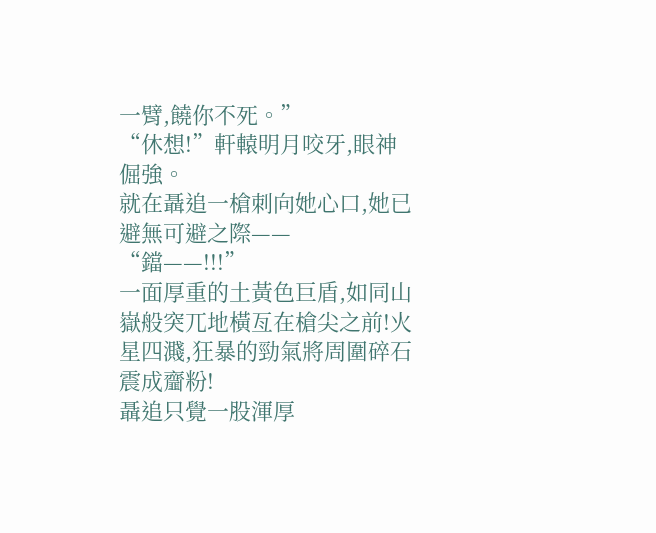一臂,饒你不死。”
“休想!”軒轅明月咬牙,眼神倔強。
就在聶追一槍刺向她心口,她已避無可避之際——
“鐺——!!!”
一面厚重的土黃色巨盾,如同山嶽般突兀地橫亙在槍尖之前!火星四濺,狂暴的勁氣將周圍碎石震成齏粉!
聶追只覺一股渾厚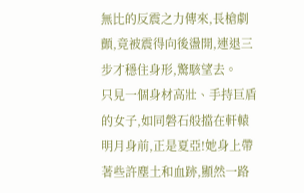無比的反震之力傳來,長槍劇顫,竟被震得向後盪開,連退三步才穩住身形,驚駭望去。
只見一個身材高壯、手持巨盾的女子,如同磐石般擋在軒轅明月身前,正是夏亞!她身上帶著些許塵土和血跡,顯然一路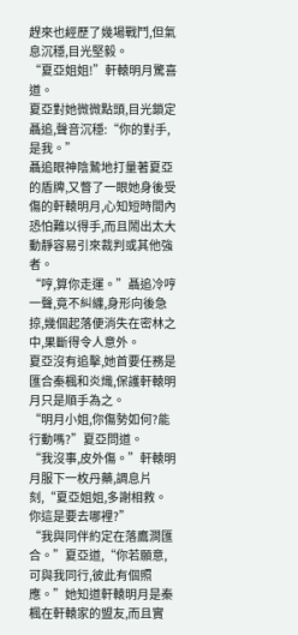趕來也經歷了幾場戰鬥,但氣息沉穩,目光堅毅。
“夏亞姐姐!”軒轅明月驚喜道。
夏亞對她微微點頭,目光鎖定聶追,聲音沉穩:“你的對手,是我。”
聶追眼神陰鷙地打量著夏亞的盾牌,又瞥了一眼她身後受傷的軒轅明月,心知短時間內恐怕難以得手,而且鬧出太大動靜容易引來裁判或其他強者。
“哼,算你走運。”聶追冷哼一聲,竟不糾纏,身形向後急掠,幾個起落便消失在密林之中,果斷得令人意外。
夏亞沒有追擊,她首要任務是匯合秦楓和炎熾,保護軒轅明月只是順手為之。
“明月小姐,你傷勢如何?能行動嗎?”夏亞問道。
“我沒事,皮外傷。”軒轅明月服下一枚丹藥,調息片刻,“夏亞姐姐,多謝相救。你這是要去哪裡?”
“我與同伴約定在落鷹澗匯合。”夏亞道,“你若願意,可與我同行,彼此有個照應。”她知道軒轅明月是秦楓在軒轅家的盟友,而且實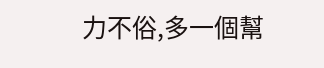力不俗,多一個幫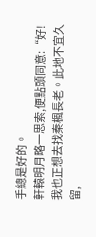手總是好的。
軒轅明月略一思索,便點頭同意:“好!我也正想去找秦楓長老。此地不宜久留,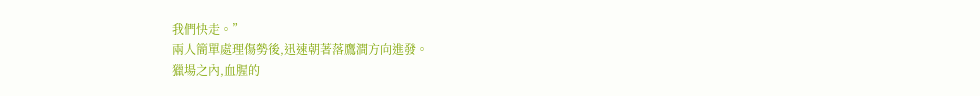我們快走。”
兩人簡單處理傷勢後,迅速朝著落鷹澗方向進發。
獵場之內,血腥的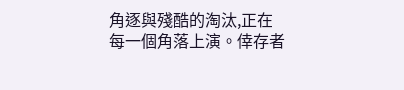角逐與殘酷的淘汰,正在每一個角落上演。倖存者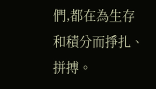們,都在為生存和積分而掙扎、拼搏。